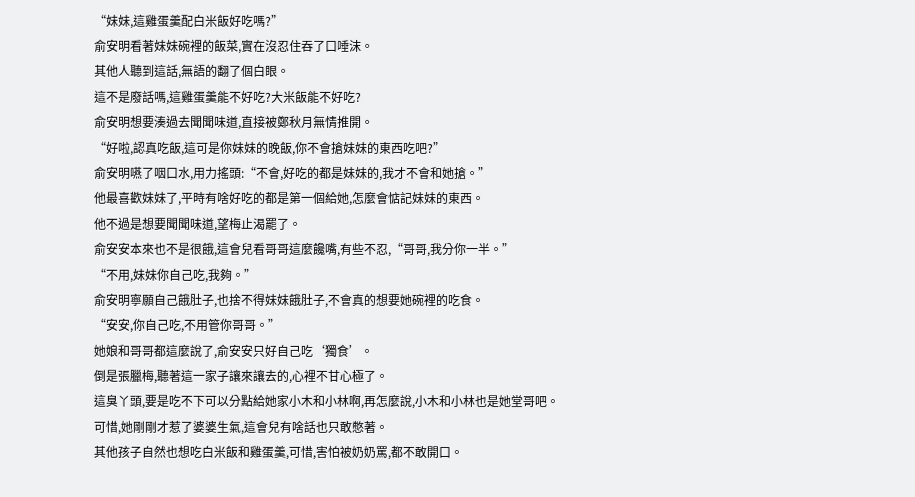“妹妹,這雞蛋羹配白米飯好吃嗎?”
俞安明看著妹妹碗裡的飯菜,實在沒忍住吞了口唾沫。
其他人聽到這話,無語的翻了個白眼。
這不是廢話嗎,這雞蛋羹能不好吃?大米飯能不好吃?
俞安明想要湊過去聞聞味道,直接被鄭秋月無情推開。
“好啦,認真吃飯,這可是你妹妹的晚飯,你不會搶妹妹的東西吃吧?”
俞安明嚥了咽口水,用力搖頭:“不會,好吃的都是妹妹的,我才不會和她搶。”
他最喜歡妹妹了,平時有啥好吃的都是第一個給她,怎麼會惦記妹妹的東西。
他不過是想要聞聞味道,望梅止渴罷了。
俞安安本來也不是很餓,這會兒看哥哥這麼饞嘴,有些不忍,“哥哥,我分你一半。”
“不用,妹妹你自己吃,我夠。”
俞安明寧願自己餓肚子,也捨不得妹妹餓肚子,不會真的想要她碗裡的吃食。
“安安,你自己吃,不用管你哥哥。”
她娘和哥哥都這麼說了,俞安安只好自己吃‘獨食’。
倒是張臘梅,聽著這一家子讓來讓去的,心裡不甘心極了。
這臭丫頭,要是吃不下可以分點給她家小木和小林啊,再怎麼說,小木和小林也是她堂哥吧。
可惜,她剛剛才惹了婆婆生氣,這會兒有啥話也只敢憋著。
其他孩子自然也想吃白米飯和雞蛋羹,可惜,害怕被奶奶罵,都不敢開口。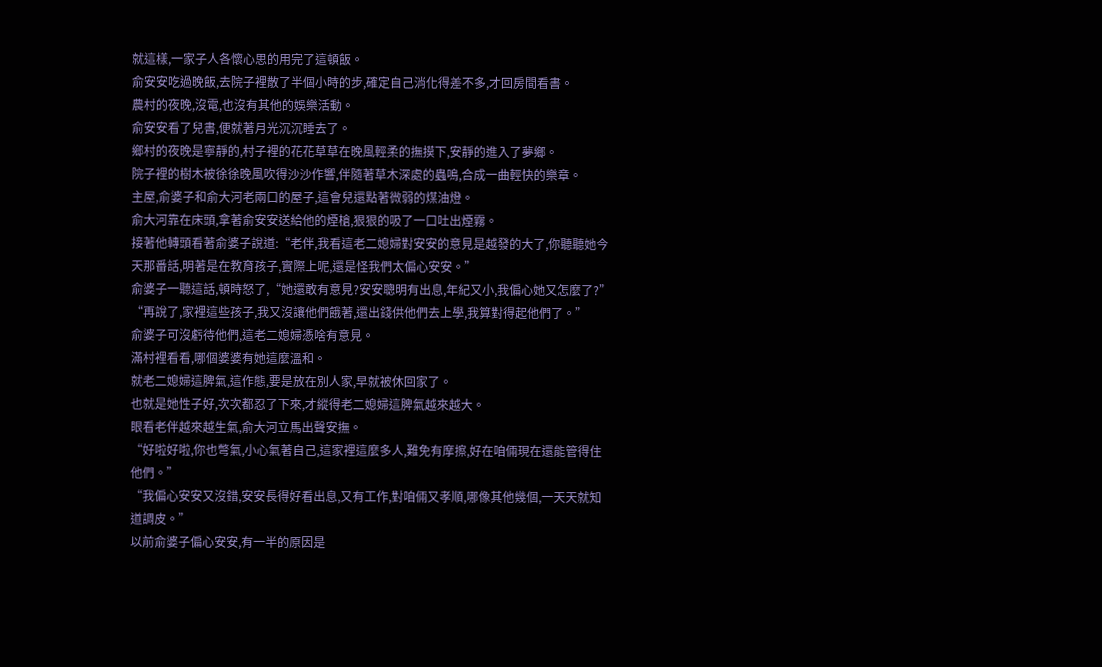就這樣,一家子人各懷心思的用完了這頓飯。
俞安安吃過晚飯,去院子裡散了半個小時的步,確定自己消化得差不多,才回房間看書。
農村的夜晚,沒電,也沒有其他的娛樂活動。
俞安安看了兒書,便就著月光沉沉睡去了。
鄉村的夜晚是寧靜的,村子裡的花花草草在晚風輕柔的撫摸下,安靜的進入了夢鄉。
院子裡的樹木被徐徐晚風吹得沙沙作響,伴隨著草木深處的蟲鳴,合成一曲輕快的樂章。
主屋,俞婆子和俞大河老兩口的屋子,這會兒還點著微弱的煤油燈。
俞大河靠在床頭,拿著俞安安送給他的煙槍,狠狠的吸了一口吐出煙霧。
接著他轉頭看著俞婆子說道:“老伴,我看這老二媳婦對安安的意見是越發的大了,你聽聽她今天那番話,明著是在教育孩子,實際上呢,還是怪我們太偏心安安。”
俞婆子一聽這話,頓時怒了,“她還敢有意見?安安聰明有出息,年紀又小,我偏心她又怎麼了?”
“再說了,家裡這些孩子,我又沒讓他們餓著,還出錢供他們去上學,我算對得起他們了。”
俞婆子可沒虧待他們,這老二媳婦憑啥有意見。
滿村裡看看,哪個婆婆有她這麼溫和。
就老二媳婦這脾氣,這作態,要是放在別人家,早就被休回家了。
也就是她性子好,次次都忍了下來,才縱得老二媳婦這脾氣越來越大。
眼看老伴越來越生氣,俞大河立馬出聲安撫。
“好啦好啦,你也彆氣,小心氣著自己,這家裡這麼多人,難免有摩擦,好在咱倆現在還能管得住他們。”
“我偏心安安又沒錯,安安長得好看出息,又有工作,對咱倆又孝順,哪像其他幾個,一天天就知道調皮。”
以前俞婆子偏心安安,有一半的原因是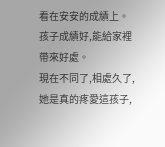看在安安的成績上。
孩子成績好,能給家裡帶來好處。
現在不同了,相處久了,她是真的疼愛這孩子,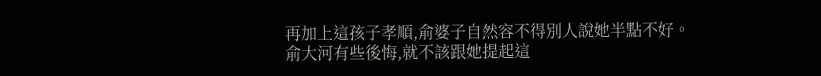再加上這孩子孝順,俞婆子自然容不得別人說她半點不好。
俞大河有些後悔,就不該跟她提起這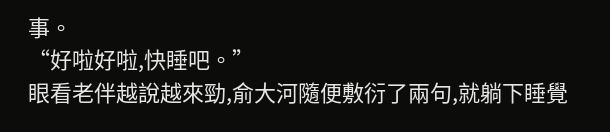事。
“好啦好啦,快睡吧。”
眼看老伴越說越來勁,俞大河隨便敷衍了兩句,就躺下睡覺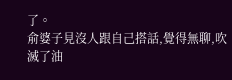了。
俞婆子見沒人跟自己搭話,覺得無聊,吹滅了油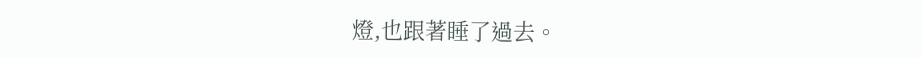燈,也跟著睡了過去。